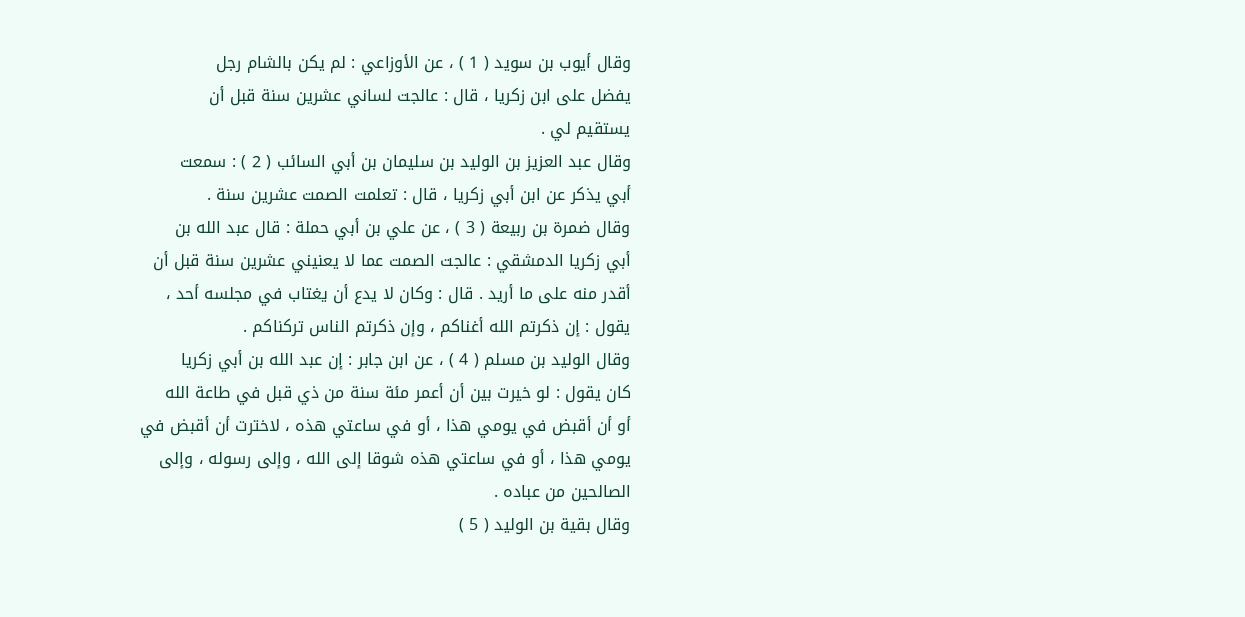وقال أيوب بن سويد ( 1 ) ، عن الأوزاعي : لم يكن بالشام رجل
يفضل على ابن زكريا ، قال : عالجت لساني عشرين سنة قبل أن
يستقيم لي .
وقال عبد العزيز بن الوليد بن سليمان بن أبي السائب ( 2 ) : سمعت
أبي يذكر عن ابن أبي زكريا ، قال : تعلمت الصمت عشرين سنة .
وقال ضمرة بن ربيعة ( 3 ) ، عن علي بن أبي حملة : قال عبد الله بن
أبي زكريا الدمشقي : عالجت الصمت عما لا يعنيني عشرين سنة قبل أن
أقدر منه على ما أريد . قال : وكان لا يدع أن يغتاب في مجلسه أحد ،
يقول : إن ذكرتم الله أغناكم ، وإن ذكرتم الناس تركناكم .
وقال الوليد بن مسلم ( 4 ) ، عن ابن جابر : إن عبد الله بن أبي زكريا
كان يقول : لو خيرت بين أن أعمر مئة سنة من ذي قبل في طاعة الله
أو أن أقبض في يومي هذا ، أو في ساعتي هذه ، لاخترت أن أقبض في
يومي هذا ، أو في ساعتي هذه شوقا إلى الله ، وإلى رسوله ، وإلى
الصالحين من عباده .
وقال بقية بن الوليد ( 5 )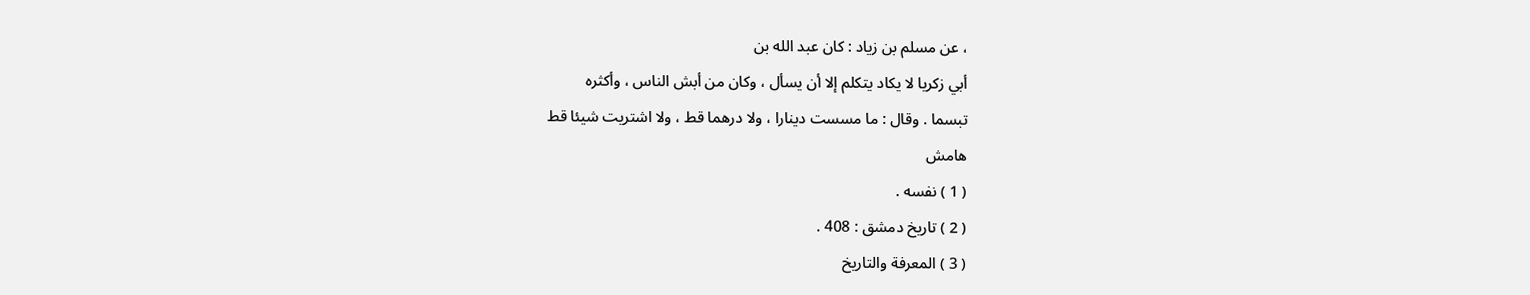، عن مسلم بن زياد : كان عبد الله بن
أبي زكريا لا يكاد يتكلم إلا أن يسأل ، وكان من أبش الناس ، وأكثره
تبسما . وقال : ما مسست دينارا ، ولا درهما قط ، ولا اشتريت شيئا قط
هامش
( 1 ) نفسه .
( 2 ) تاريخ دمشق : 408 .
( 3 ) المعرفة والتاريخ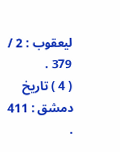ليعقوب : 2 / 379 .
( 4 ) تاريخ دمشق : 411 .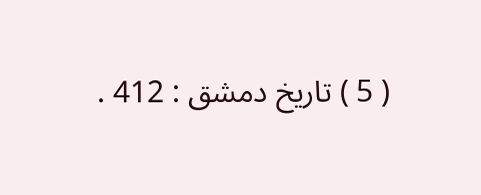( 5 ) تاريخ دمشق : 412 .